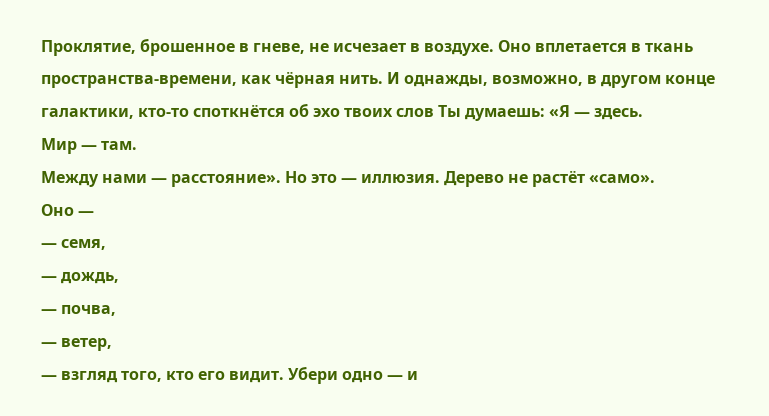Проклятие, брошенное в гневе, не исчезает в воздухе. Оно вплетается в ткань пространства-времени, как чёрная нить. И однажды, возможно, в другом конце галактики, кто-то споткнётся об эхо твоих слов Ты думаешь: «Я — здесь.
Мир — там.
Между нами — расстояние». Но это — иллюзия. Дерево не растёт «само».
Оно —
— семя,
— дождь,
— почва,
— ветер,
— взгляд того, кто его видит. Убери одно — и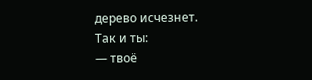дерево исчезнет.
Так и ты:
— твоё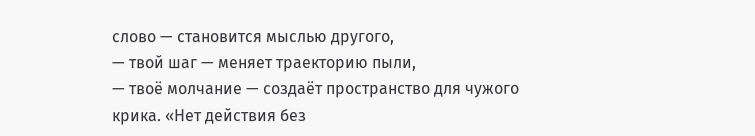слово — становится мыслью другого,
— твой шаг — меняет траекторию пыли,
— твоё молчание — создаёт пространство для чужого крика. «Нет действия без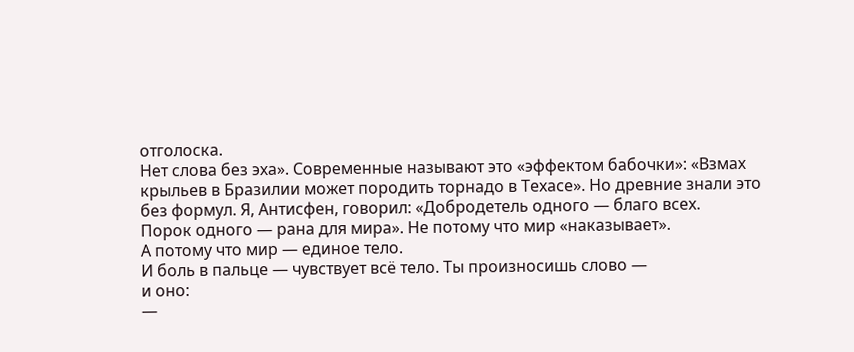отголоска.
Нет слова без эха». Современные называют это «эффектом бабочки»: «Взмах крыльев в Бразилии может породить торнадо в Техасе». Но древние знали это без формул. Я, Антисфен, говорил: «Добродетель одного — благо всех.
Порок одного — рана для мира». Не потому что мир «наказывает».
А потому что мир — единое тело.
И боль в пальце — чувствует всё тело. Ты произносишь слово —
и оно:
—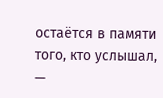остаётся в памяти того, кто услышал,
—